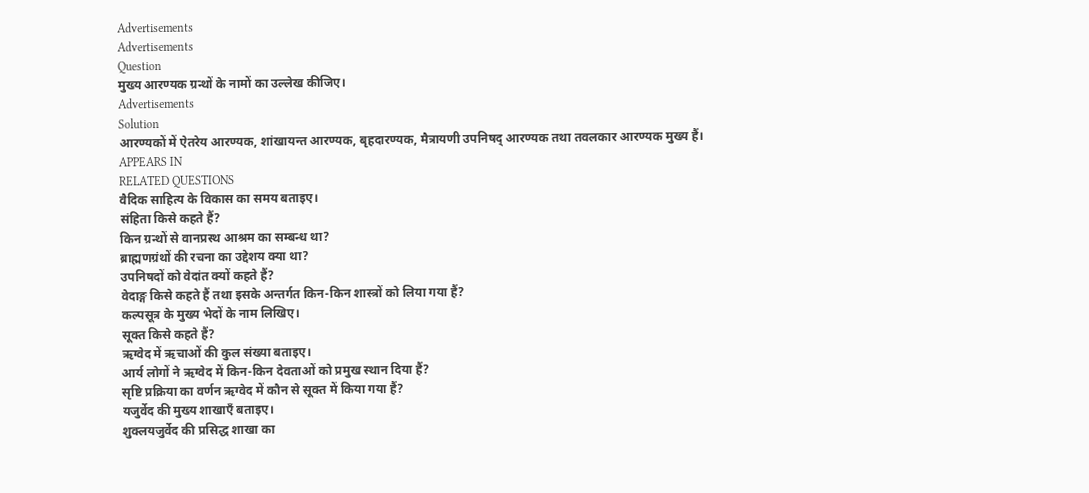Advertisements
Advertisements
Question
मुख्य आरण्यक ग्रन्थों के नामों का उल्लेख कीजिए।
Advertisements
Solution
आरण्यकों में ऐतरेय आरण्यक, शांखायन्त आरण्यक, बृहदारण्यक, मैत्रायणी उपनिषद् आरण्यक तथा तवलकार आरण्यक मुख्य हैं।
APPEARS IN
RELATED QUESTIONS
वैदिक साहित्य के विकास का समय बताइए।
संहिता किसे कहते हैं?
किन ग्रन्थों से वानप्रस्थ आश्रम का सम्बन्ध था?
ब्राह्मणग्रंथों की रचना का उद्देशय क्या था?
उपनिषदों को वेदांत क्यों कहते हैं?
वेदाङ्ग किसे कहते हैं तथा इसके अन्तर्गत किन-किन शास्त्रों को लिया गया हैं?
कल्पसूत्र के मुख्य भेदों के नाम लिखिए।
सूक्त किसे कहते हैं?
ऋग्वेद में ऋचाओं की कुल संख्या बताइए।
आर्य लोगों ने ऋग्वेद में किन-किन देवताओं को प्रमुख स्थान दिया हैं?
सृष्टि प्रक्रिया का वर्णन ऋग्वेद में कौन से सूक्त में किया गया हैं?
यजुर्वेद की मुख्य शाखाएँ बताइए।
शुक्लयजुर्वेद की प्रसिद्ध शाखा का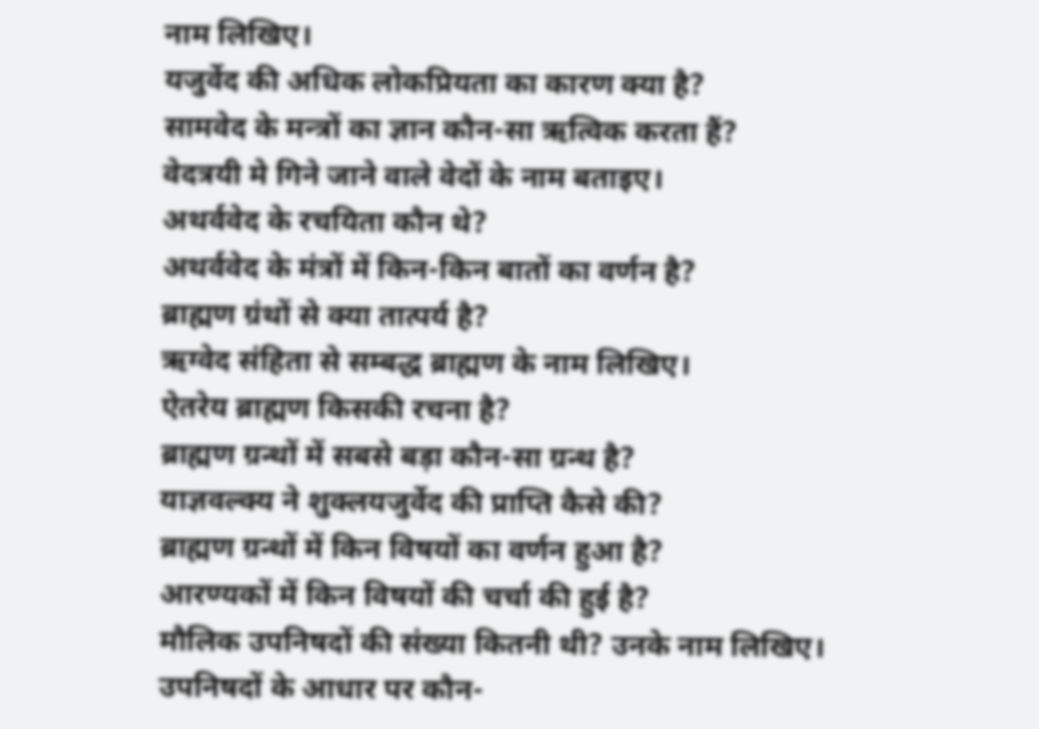नाम लिखिए।
यजुर्वेद की अधिक लोकप्रियता का कारण क्या है?
सामवेद के मन्त्रों का ज्ञान कौन-सा ऋत्विक करता हैं?
वेदत्रयी मे गिने जाने वाले वेदों के नाम बताइए।
अथर्ववेद के रचयिता कौन थे?
अथर्ववेद के मंत्रों में किन-किन बातों का वर्णन है?
ब्राह्मण ग्रंथों से क्या तात्पर्य है?
ऋग्वेद संहिता से सम्बद्ध ब्राह्मण के नाम लिखिए।
ऐतरेय ब्राह्मण किसकी रचना है?
ब्राह्मण ग्रन्थों में सबसे बड़ा कौन-सा ग्रन्थ है?
याज्ञवल्क्य ने शुक्लयजुर्वेद की प्राप्ति कैसे की?
ब्राह्मण ग्रन्थों में किन विषयों का वर्णन हुआ है?
आरण्यकों में किन विषयों की चर्चा की हुई है?
मौलिक उपनिषदों की संख्या कितनी थी? उनके नाम लिखिए।
उपनिषदों के आधार पर कौन-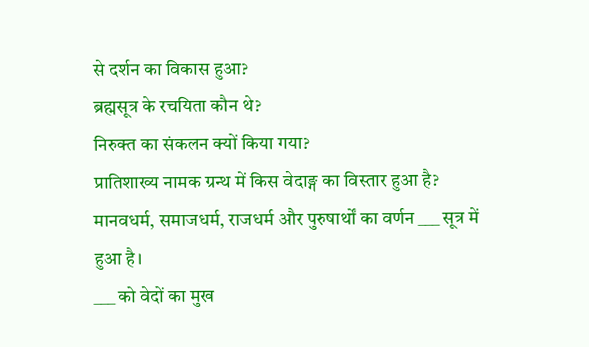से दर्शन का विकास हुआ?
ब्रह्मसूत्र के रचयिता कौन थे?
निरुक्त का संकलन क्यों किया गया?
प्रातिशाख्य नामक ग्रन्थ में किस वेदाङ्ग का विस्तार हुआ है?
मानवधर्म, समाजधर्म, राजधर्म और पुरुषार्थों का वर्णन ___ सूत्र में हुआ है।
___ को वेदों का मुख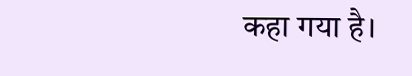कहा गया है।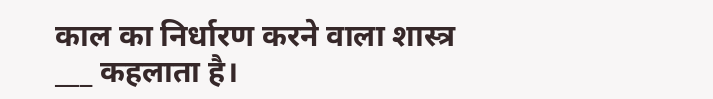काल का निर्धारण करने वाला शास्त्र ___ कहलाता है।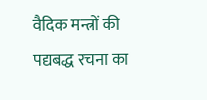वैदिक मन्त्रों की पद्यबद्ध रचना का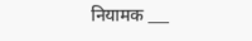नियामक ___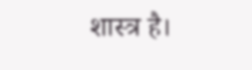शास्त्र है।